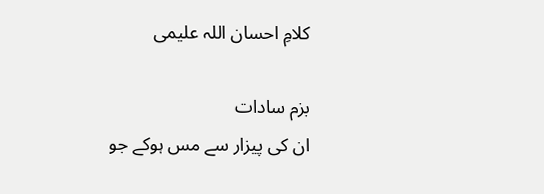کلامِ احسان اللہ علیمی

بزم سادات
ان کی پیزار سے مس ہوکے جو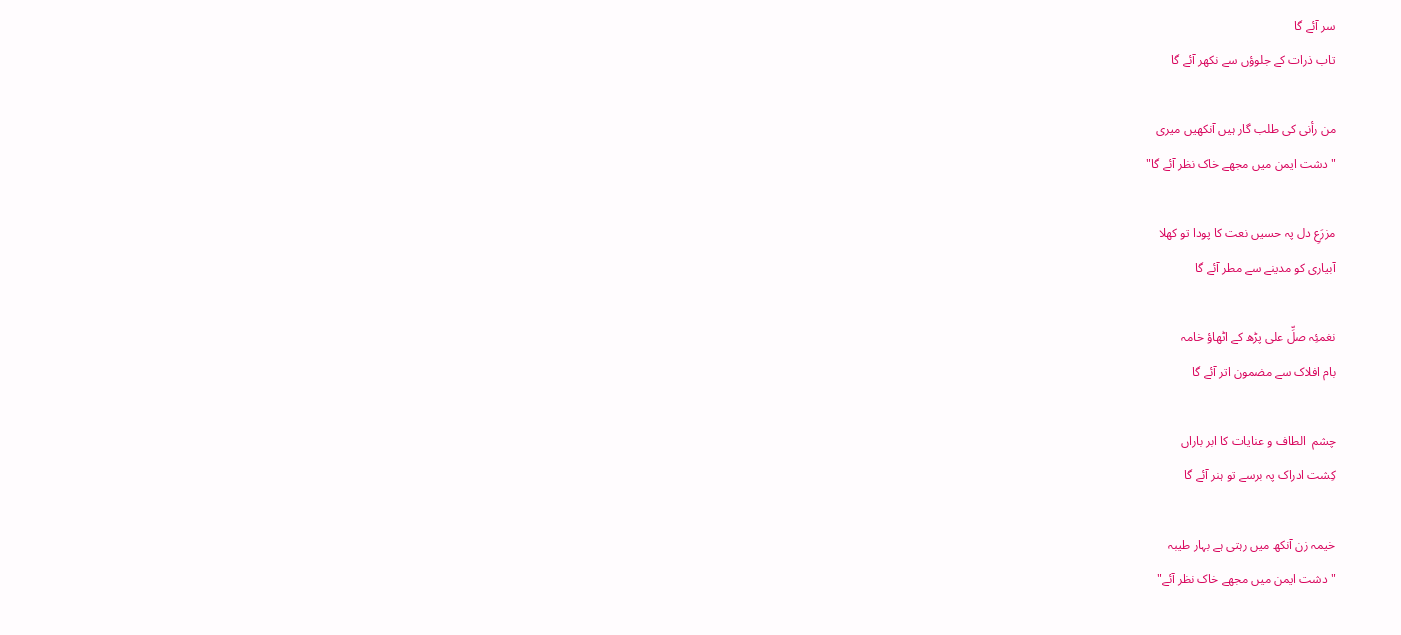سر آئے گا
تاب ذرات کے جلوؤں سے نکھر آئے گا

من رأنی کی طلب گار ہیں آنکھیں میری
"دشت ایمن میں مجھے خاک نظر آئے گا"

مزرَعِ دل پہ حسیں نعت کا پودا تو کھلا
آبیاری کو مدینے سے مطر آئے گا

نغمئِہ صلِّ علی پڑھ کے اٹھاؤ خامہ
بام افلاک سے مضمون اتر آئے گا

چشم  الطاف و عنایات کا ابر باراں
کِشت ادراک پہ برسے تو ہنر آئے گا

خیمہ زن آنکھ میں رہتی ہے بہار طیبہ
"دشت ایمن میں مجھے خاک نظر آئے"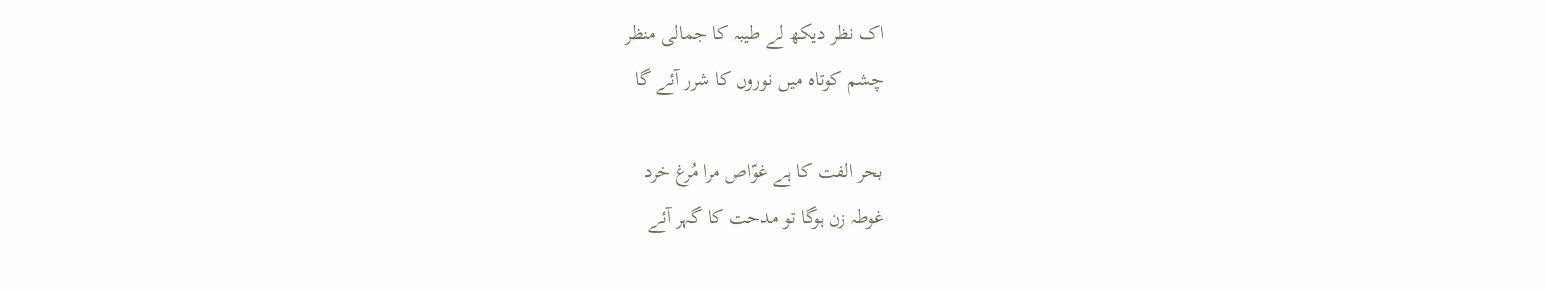اک نظر دیکھ لے طیبہ کا جمالی منظر
چشم کوتاہ میں نوروں کا شرر آئے گا

بحر الفت کا ہے غوّاص مرا مُرغ خرد
غوطہ زن ہوگا تو مدحت کا گہر آئے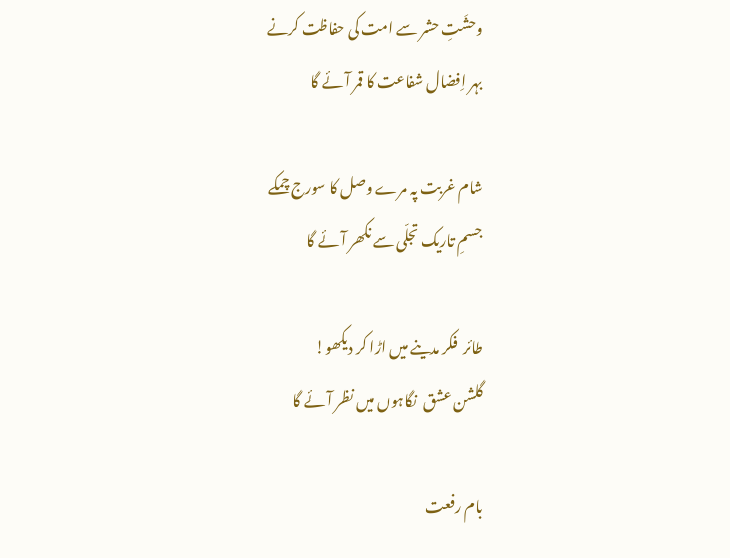وحشَتِ حشر سے امت کی حفاظت کرنے
بہر اِفضال شفاعت کا قمر آئے گا

شام غربت پہ مرے وصل کا سورج چمکے
جسمِ تاریک تجلّی سے نکھر آئے گا

طائر  فکر مدینے میں اڑا کر دیکھو!
گلشن عشق  نگاہوں میں نظر آئے گا

بام رفعت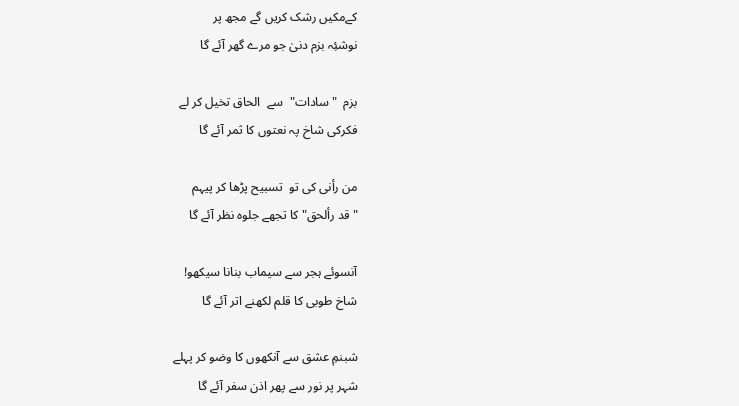کےمکیں رشک کریں گے مجھ پر
نوشئِہ بزم دنیٰ جو مرے گھر آئے گا

بزم  "سادات"  سے  الحاق تخیل کر لے
فکرکی شاخ پہ نعتوں کا ثمر آئے گا

من رأنی کی تو  تسبیح پڑھا کر پیہم
"قد رألحق" کا تجھے جلوہ نظر آئے گا

آنسوئے ہجر سے سیماب بنانا سیکھو!
شاخ طوبی کا قلم لکھنے اتر آئے گا

شبنمِ عشق سے آنکھوں کا وضو کر پہلے
شہر پر نور سے پھر اذن سفر آئے گا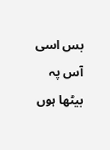بس اسی آس پہ بیٹھا ہوں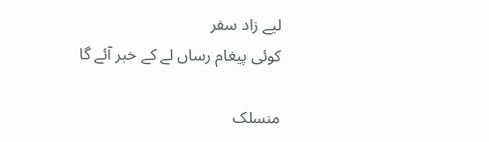لیے زاد سفر
کوئی پیغام رساں لے کے خبر آئے گا

منسلک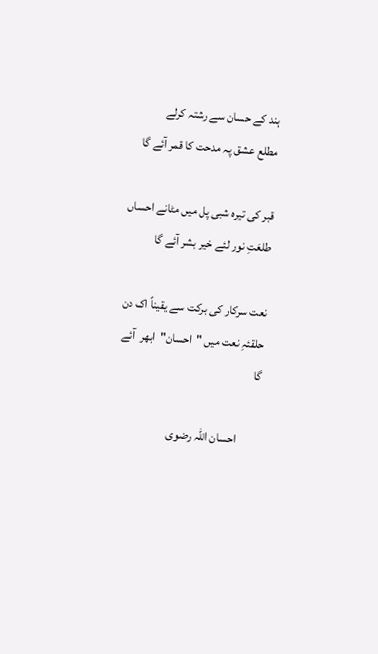ہند کے حسان سے رشتہ کرلے
مطلع عشق پہ مدحت کا قمر آئے گا

قبر کی تیرہ شبی پل میں مٹانے احساں
طلعَتِ نور لئے خیر بشر آئے گا

نعت سرکار کی برکت سے یقیناً اک دن
حلقئہِ نعت میں "احسان"  ابھر  آئے گا

         احسان اللہ رضوی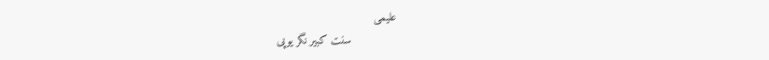علیمی
             سنت کبیر نگر یوپی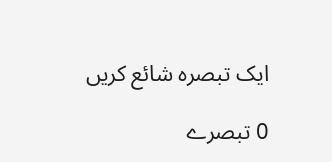ایک تبصرہ شائع کریں

0 تبصرے